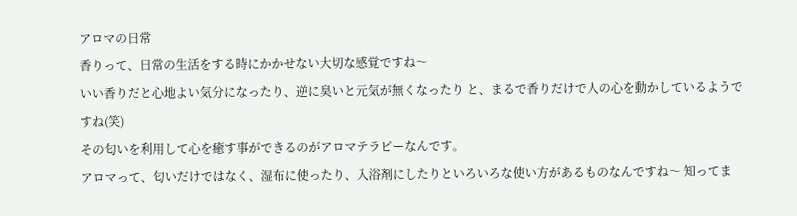アロマの日常
香りって、日常の生活をする時にかかせない大切な感覚ですね〜
いい香りだと心地よい気分になったり、逆に臭いと元気が無くなったり と、まるで香りだけで人の心を動かしているようですね(笑)
その匂いを利用して心を癒す事ができるのがアロマテラピーなんです。
アロマって、匂いだけではなく、湿布に使ったり、入浴剤にしたりといろいろな使い方があるものなんですね〜 知ってま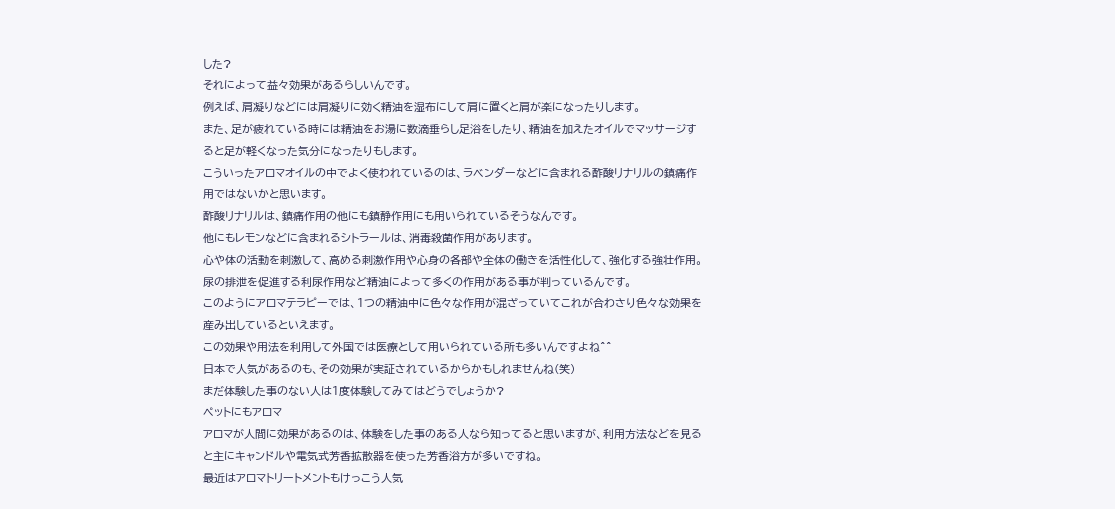した?
それによって益々効果があるらしいんです。
例えば、肩凝りなどには肩凝りに効く精油を湿布にして肩に置くと肩が楽になったりします。
また、足が疲れている時には精油をお湯に数滴垂らし足浴をしたり、精油を加えたオイルでマッサージすると足が軽くなった気分になったりもします。
こういったアロマオイルの中でよく使われているのは、ラベンダーなどに含まれる酢酸リナリルの鎮痛作用ではないかと思います。
酢酸リナリルは、鎮痛作用の他にも鎮静作用にも用いられているそうなんです。
他にもレモンなどに含まれるシトラールは、消毒殺菌作用があります。
心や体の活動を刺激して、高める刺激作用や心身の各部や全体の働きを活性化して、強化する強壮作用。
尿の排泄を促進する利尿作用など精油によって多くの作用がある事が判っているんです。
このようにアロマテラピーでは、1つの精油中に色々な作用が混ざっていてこれが合わさり色々な効果を産み出しているといえます。
この効果や用法を利用して外国では医療として用いられている所も多いんですよね^^
日本で人気があるのも、その効果が実証されているからかもしれませんね(笑)
まだ体験した事のない人は1度体験してみてはどうでしょうか?
ペットにもアロマ
アロマが人間に効果があるのは、体験をした事のある人なら知ってると思いますが、利用方法などを見ると主にキャンドルや電気式芳香拡散器を使った芳香浴方が多いですね。
最近はアロマトリートメントもけっこう人気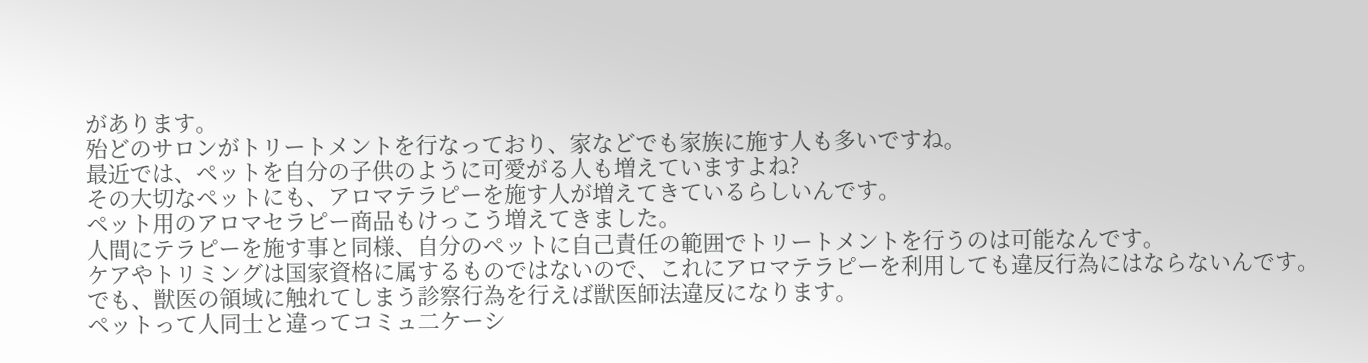があります。
殆どのサロンがトリートメントを行なっており、家などでも家族に施す人も多いですね。
最近では、ペットを自分の子供のように可愛がる人も増えていますよね?
その大切なペットにも、アロマテラピーを施す人が増えてきているらしいんです。
ペット用のアロマセラピー商品もけっこう増えてきました。
人間にテラピーを施す事と同様、自分のペットに自己責任の範囲でトリートメントを行うのは可能なんです。
ケアやトリミングは国家資格に属するものではないので、これにアロマテラピーを利用しても違反行為にはならないんです。
でも、獣医の領域に触れてしまう診察行為を行えば獣医師法違反になります。
ペットって人同士と違ってコミュ二ケーシ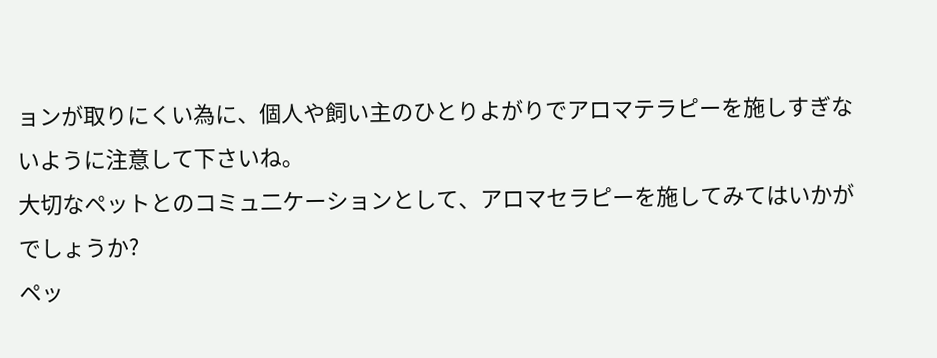ョンが取りにくい為に、個人や飼い主のひとりよがりでアロマテラピーを施しすぎないように注意して下さいね。
大切なペットとのコミュ二ケーションとして、アロマセラピーを施してみてはいかがでしょうか?
ペッ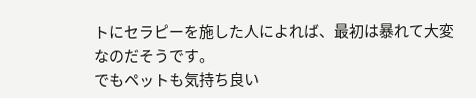トにセラピーを施した人によれば、最初は暴れて大変なのだそうです。
でもペットも気持ち良い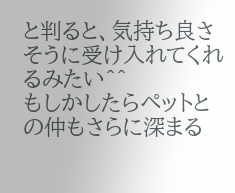と判ると、気持ち良さそうに受け入れてくれるみたい^^
もしかしたらペットとの仲もさらに深まる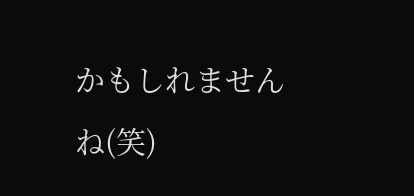かもしれませんね(笑)